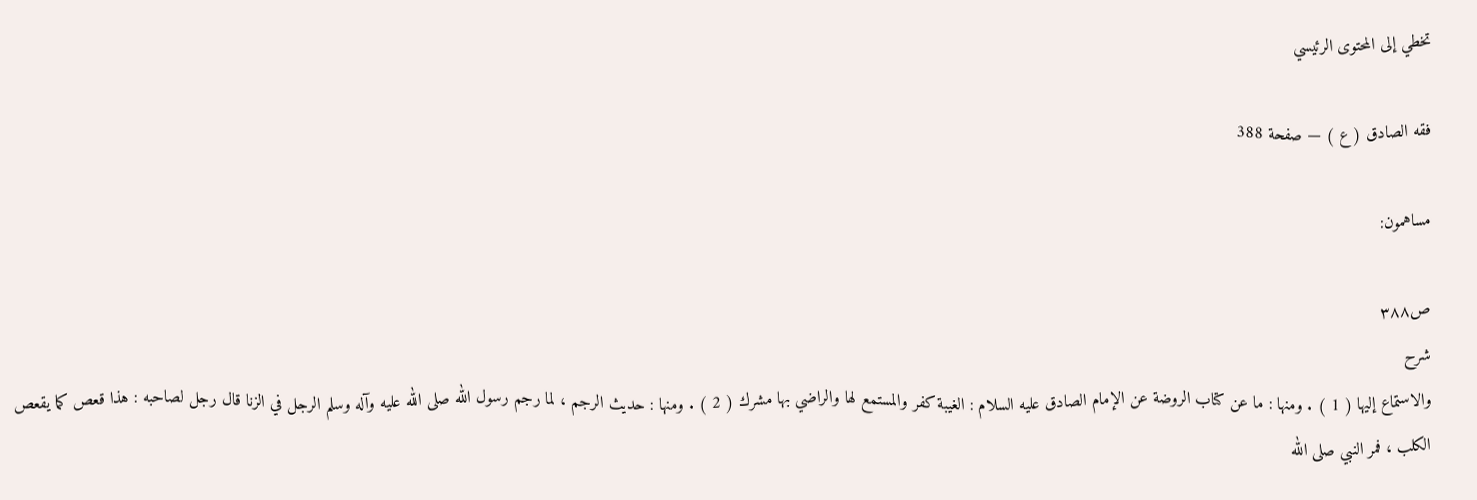تخطي إلى المحتوى الرئيسي

فقه الصادق ( ع ) — صفحة 388

مساهمون:

ص٣٨٨
شرح
والاستماع إليها ( 1 ) . ومنها : ما عن كتاب الروضة عن الإمام الصادق عليه السلام : الغيبة كفر والمستمع لها والراضي بها مشرك ( 2 ) . ومنها : حديث الرجم ، لما رجم رسول الله صلى الله عليه وآله وسلم الرجل في الزنا قال رجل لصاحبه : هذا قعص كما يقعص الكلب ، فمر النبي صلى الله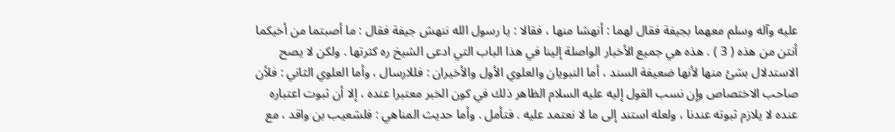عليه وآله وسلم معهما بجيفة فقال لهما : أنهشا منها ، فقالا : يا رسول الله ننهش جيفة فقال : ما أصبتما من أخيكما أنتن من هذه ( 3 ) . هذه هي جميع الأخبار الواصلة إلينا في هذا الباب التي ادعى الشيخ ره كثرتها . ولكن لا يصح الاستدلال بشئ منها لأنها ضعيفة السند ، أما النبويان والعلوي الأول والأخيران : فللارسال ، وأما العلوي الثاني : فلأن صاحب الاختصاص وإن نسب القول إليه عليه السلام الظاهر ذلك في كون الخبر معتبرا عنده ، إلا أن ثبوت اعتباره عنده لا يلازم ثبوته عندنا ، ولعله استند إلى ما لا نعتمد عليه . فتأمل . وأما حديث المناهي : فلشعيب بن واقد ، مع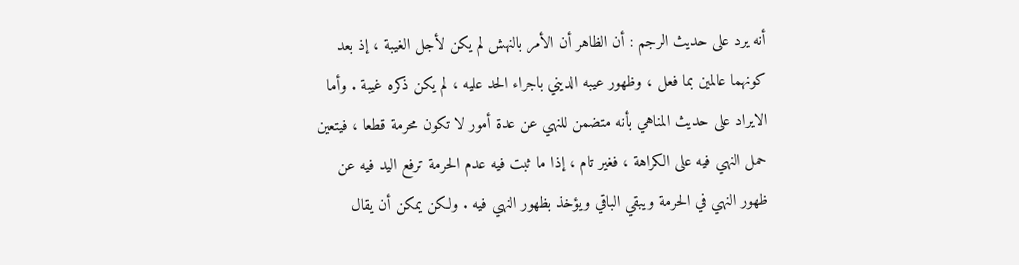أنه يرد على حديث الرجم : أن الظاهر أن الأمر بالنهش لم يكن لأجل الغيبة ، إذ بعد كونهما عالمين بما فعل ، وظهور عيبه الديني باجراء الحد عليه ، لم يكن ذكره غيبة . وأما الايراد على حديث المناهي بأنه متضمن للنهي عن عدة أمور لا تكون محرمة قطعا ، فيتعين حمل النهي فيه على الكراهة ، فغير تام ، إذا ما ثبت فيه عدم الحرمة ترفع اليد فيه عن ظهور النهي في الحرمة ويبقي الباقي ويؤخذ بظهور النهي فيه . ولكن يمكن أن يقال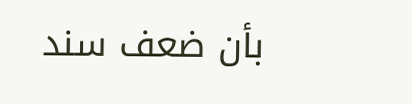بأن ضعف سند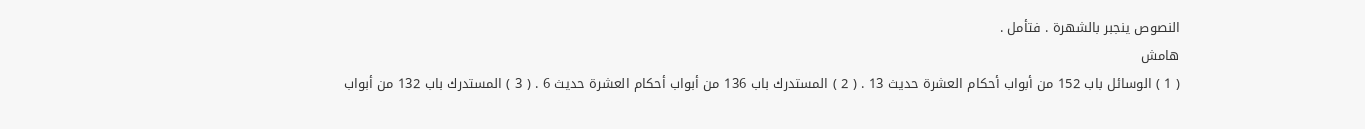النصوص ينجبر بالشهرة . فتأمل .
هامش
( 1 ) الوسائل باب 152 من أبواب أحكام العشرة حديث 13 . ( 2 ) المستدرك باب 136 من أبواب أحكام العشرة حديث 6 . ( 3 ) المستدرك باب 132 من أبواب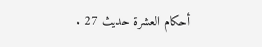أحكام العشرة حديث 27 .